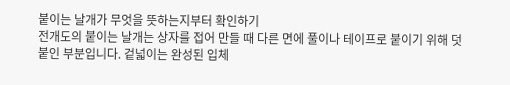붙이는 날개가 무엇을 뜻하는지부터 확인하기
전개도의 붙이는 날개는 상자를 접어 만들 때 다른 면에 풀이나 테이프로 붙이기 위해 덧붙인 부분입니다. 겉넓이는 완성된 입체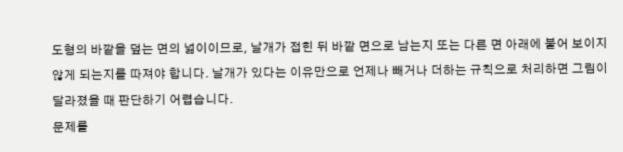도형의 바깥을 덮는 면의 넓이이므로, 날개가 접힌 뒤 바깥 면으로 남는지 또는 다른 면 아래에 붙어 보이지 않게 되는지를 따져야 합니다. 날개가 있다는 이유만으로 언제나 빼거나 더하는 규칙으로 처리하면 그림이 달라졌을 때 판단하기 어렵습니다.
문제를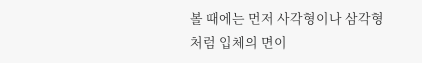볼 때에는 먼저 사각형이나 삼각형처럼 입체의 면이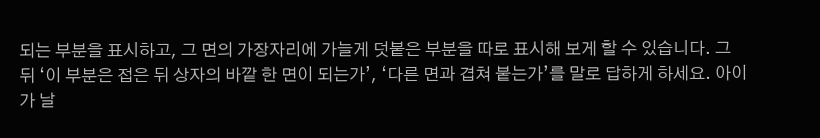되는 부분을 표시하고, 그 면의 가장자리에 가늘게 덧붙은 부분을 따로 표시해 보게 할 수 있습니다. 그 뒤 ‘이 부분은 접은 뒤 상자의 바깥 한 면이 되는가’, ‘다른 면과 겹쳐 붙는가’를 말로 답하게 하세요. 아이가 날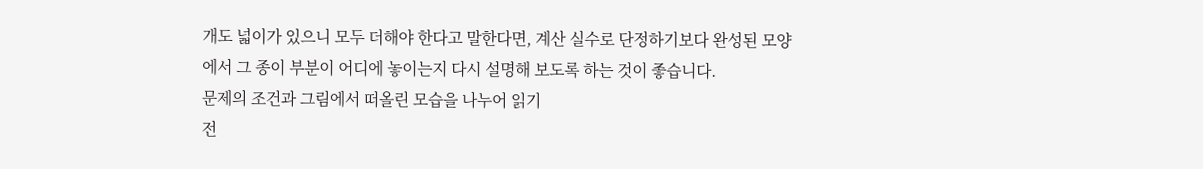개도 넓이가 있으니 모두 더해야 한다고 말한다면, 계산 실수로 단정하기보다 완성된 모양에서 그 종이 부분이 어디에 놓이는지 다시 설명해 보도록 하는 것이 좋습니다.
문제의 조건과 그림에서 떠올린 모습을 나누어 읽기
전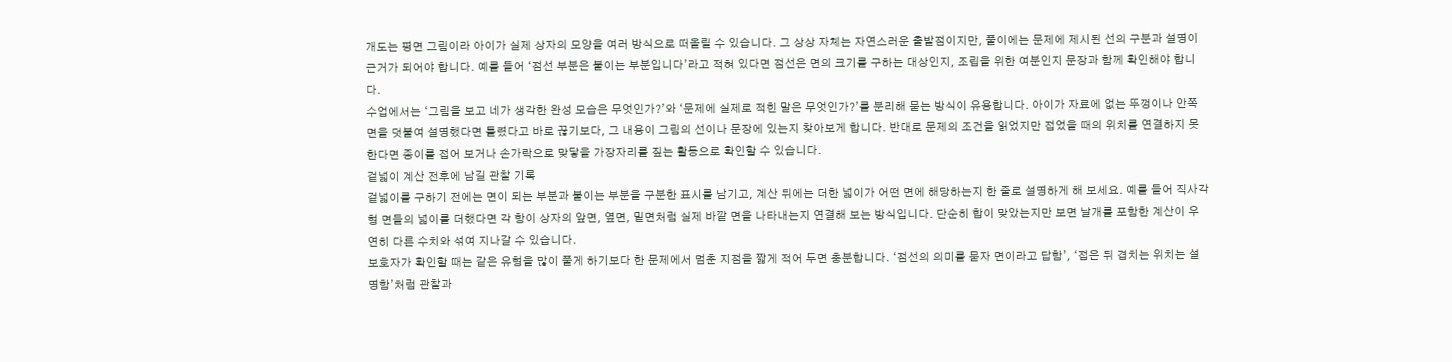개도는 평면 그림이라 아이가 실제 상자의 모양을 여러 방식으로 떠올릴 수 있습니다. 그 상상 자체는 자연스러운 출발점이지만, 풀이에는 문제에 제시된 선의 구분과 설명이 근거가 되어야 합니다. 예를 들어 ‘점선 부분은 붙이는 부분입니다’라고 적혀 있다면 점선은 면의 크기를 구하는 대상인지, 조립을 위한 여분인지 문장과 함께 확인해야 합니다.
수업에서는 ‘그림을 보고 네가 생각한 완성 모습은 무엇인가?’와 ‘문제에 실제로 적힌 말은 무엇인가?’를 분리해 묻는 방식이 유용합니다. 아이가 자료에 없는 뚜껑이나 안쪽 면을 덧붙여 설명했다면 틀렸다고 바로 끊기보다, 그 내용이 그림의 선이나 문장에 있는지 찾아보게 합니다. 반대로 문제의 조건을 읽었지만 접었을 때의 위치를 연결하지 못한다면 종이를 접어 보거나 손가락으로 맞닿을 가장자리를 짚는 활동으로 확인할 수 있습니다.
겉넓이 계산 전후에 남길 관찰 기록
겉넓이를 구하기 전에는 면이 되는 부분과 붙이는 부분을 구분한 표시를 남기고, 계산 뒤에는 더한 넓이가 어떤 면에 해당하는지 한 줄로 설명하게 해 보세요. 예를 들어 직사각형 면들의 넓이를 더했다면 각 항이 상자의 앞면, 옆면, 밑면처럼 실제 바깥 면을 나타내는지 연결해 보는 방식입니다. 단순히 합이 맞았는지만 보면 날개를 포함한 계산이 우연히 다른 수치와 섞여 지나갈 수 있습니다.
보호자가 확인할 때는 같은 유형을 많이 풀게 하기보다 한 문제에서 멈춘 지점을 짧게 적어 두면 충분합니다. ‘점선의 의미를 묻자 면이라고 답함’, ‘접은 뒤 겹치는 위치는 설명함’처럼 관찰과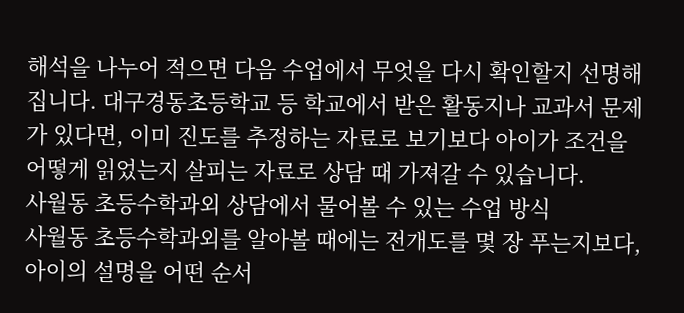해석을 나누어 적으면 다음 수업에서 무엇을 다시 확인할지 선명해집니다. 대구경동초등학교 등 학교에서 받은 활동지나 교과서 문제가 있다면, 이미 진도를 추정하는 자료로 보기보다 아이가 조건을 어떻게 읽었는지 살피는 자료로 상담 때 가져갈 수 있습니다.
사월동 초등수학과외 상담에서 물어볼 수 있는 수업 방식
사월동 초등수학과외를 알아볼 때에는 전개도를 몇 장 푸는지보다, 아이의 설명을 어떤 순서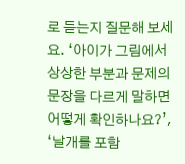로 듣는지 질문해 보세요. ‘아이가 그림에서 상상한 부분과 문제의 문장을 다르게 말하면 어떻게 확인하나요?’, ‘날개를 포함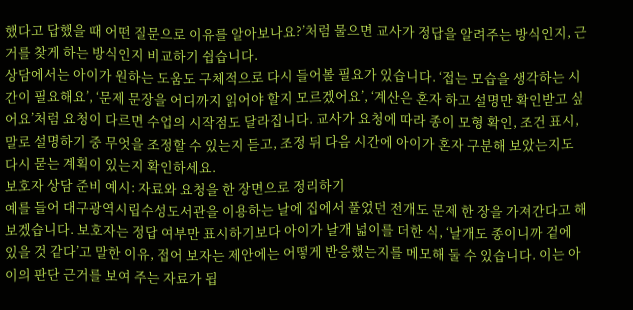했다고 답했을 때 어떤 질문으로 이유를 알아보나요?’처럼 물으면 교사가 정답을 알려주는 방식인지, 근거를 찾게 하는 방식인지 비교하기 쉽습니다.
상담에서는 아이가 원하는 도움도 구체적으로 다시 들어볼 필요가 있습니다. ‘접는 모습을 생각하는 시간이 필요해요’, ‘문제 문장을 어디까지 읽어야 할지 모르겠어요’, ‘계산은 혼자 하고 설명만 확인받고 싶어요’처럼 요청이 다르면 수업의 시작점도 달라집니다. 교사가 요청에 따라 종이 모형 확인, 조건 표시, 말로 설명하기 중 무엇을 조정할 수 있는지 듣고, 조정 뒤 다음 시간에 아이가 혼자 구분해 보았는지도 다시 묻는 계획이 있는지 확인하세요.
보호자 상담 준비 예시: 자료와 요청을 한 장면으로 정리하기
예를 들어 대구광역시립수성도서관을 이용하는 날에 집에서 풀었던 전개도 문제 한 장을 가져간다고 해 보겠습니다. 보호자는 정답 여부만 표시하기보다 아이가 날개 넓이를 더한 식, ‘날개도 종이니까 겉에 있을 것 같다’고 말한 이유, 접어 보자는 제안에는 어떻게 반응했는지를 메모해 둘 수 있습니다. 이는 아이의 판단 근거를 보여 주는 자료가 됩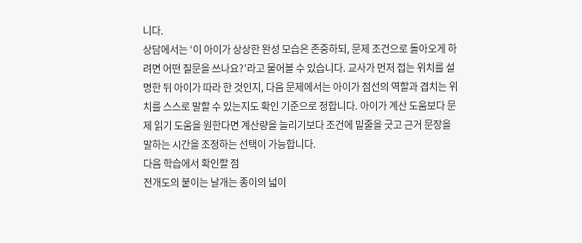니다.
상담에서는 ‘이 아이가 상상한 완성 모습은 존중하되, 문제 조건으로 돌아오게 하려면 어떤 질문을 쓰나요?’라고 물어볼 수 있습니다. 교사가 먼저 접는 위치를 설명한 뒤 아이가 따라 한 것인지, 다음 문제에서는 아이가 점선의 역할과 겹치는 위치를 스스로 말할 수 있는지도 확인 기준으로 정합니다. 아이가 계산 도움보다 문제 읽기 도움을 원한다면 계산량을 늘리기보다 조건에 밑줄을 긋고 근거 문장을 말하는 시간을 조정하는 선택이 가능합니다.
다음 학습에서 확인할 점
전개도의 붙이는 날개는 종이의 넓이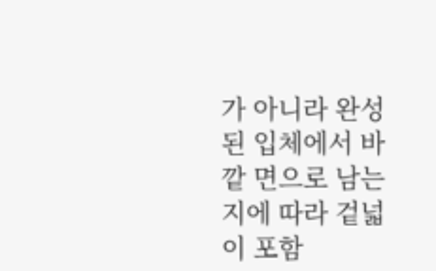가 아니라 완성된 입체에서 바깥 면으로 남는지에 따라 겉넓이 포함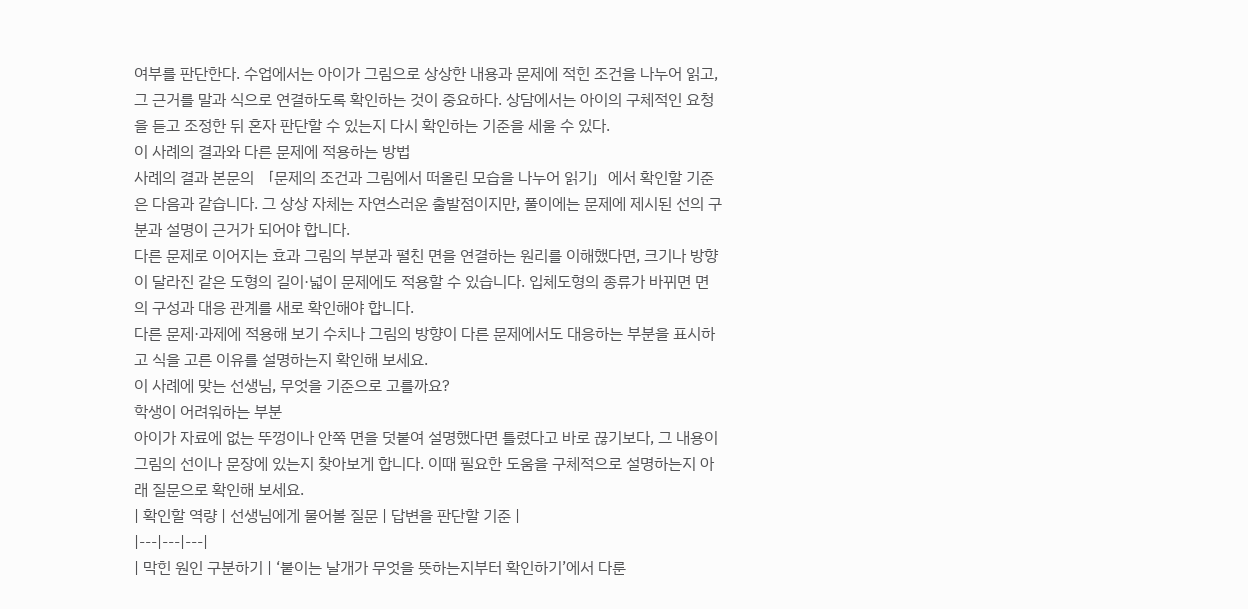여부를 판단한다. 수업에서는 아이가 그림으로 상상한 내용과 문제에 적힌 조건을 나누어 읽고, 그 근거를 말과 식으로 연결하도록 확인하는 것이 중요하다. 상담에서는 아이의 구체적인 요청을 듣고 조정한 뒤 혼자 판단할 수 있는지 다시 확인하는 기준을 세울 수 있다.
이 사례의 결과와 다른 문제에 적용하는 방법
사례의 결과 본문의 「문제의 조건과 그림에서 떠올린 모습을 나누어 읽기」에서 확인할 기준은 다음과 같습니다. 그 상상 자체는 자연스러운 출발점이지만, 풀이에는 문제에 제시된 선의 구분과 설명이 근거가 되어야 합니다.
다른 문제로 이어지는 효과 그림의 부분과 펼친 면을 연결하는 원리를 이해했다면, 크기나 방향이 달라진 같은 도형의 길이·넓이 문제에도 적용할 수 있습니다. 입체도형의 종류가 바뀌면 면의 구성과 대응 관계를 새로 확인해야 합니다.
다른 문제·과제에 적용해 보기 수치나 그림의 방향이 다른 문제에서도 대응하는 부분을 표시하고 식을 고른 이유를 설명하는지 확인해 보세요.
이 사례에 맞는 선생님, 무엇을 기준으로 고를까요?
학생이 어려워하는 부분
아이가 자료에 없는 뚜껑이나 안쪽 면을 덧붙여 설명했다면 틀렸다고 바로 끊기보다, 그 내용이 그림의 선이나 문장에 있는지 찾아보게 합니다. 이때 필요한 도움을 구체적으로 설명하는지 아래 질문으로 확인해 보세요.
| 확인할 역량 | 선생님에게 물어볼 질문 | 답변을 판단할 기준 |
|---|---|---|
| 막힌 원인 구분하기 | ‘붙이는 날개가 무엇을 뜻하는지부터 확인하기’에서 다룬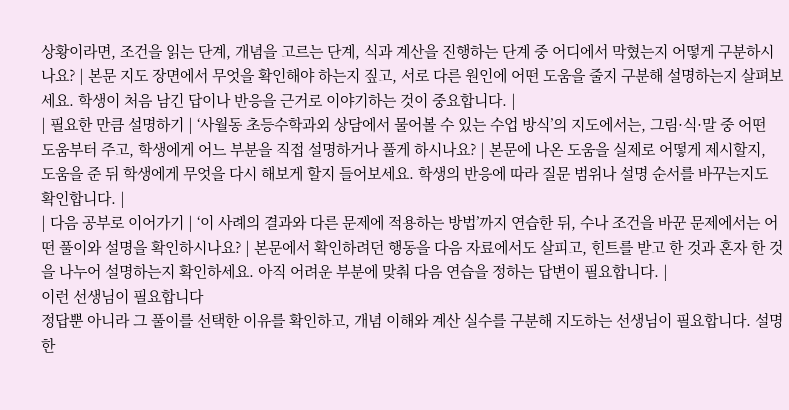상황이라면, 조건을 읽는 단계, 개념을 고르는 단계, 식과 계산을 진행하는 단계 중 어디에서 막혔는지 어떻게 구분하시나요? | 본문 지도 장면에서 무엇을 확인해야 하는지 짚고, 서로 다른 원인에 어떤 도움을 줄지 구분해 설명하는지 살펴보세요. 학생이 처음 남긴 답이나 반응을 근거로 이야기하는 것이 중요합니다. |
| 필요한 만큼 설명하기 | ‘사월동 초등수학과외 상담에서 물어볼 수 있는 수업 방식’의 지도에서는, 그림·식·말 중 어떤 도움부터 주고, 학생에게 어느 부분을 직접 설명하거나 풀게 하시나요? | 본문에 나온 도움을 실제로 어떻게 제시할지, 도움을 준 뒤 학생에게 무엇을 다시 해보게 할지 들어보세요. 학생의 반응에 따라 질문 범위나 설명 순서를 바꾸는지도 확인합니다. |
| 다음 공부로 이어가기 | ‘이 사례의 결과와 다른 문제에 적용하는 방법’까지 연습한 뒤, 수나 조건을 바꾼 문제에서는 어떤 풀이와 설명을 확인하시나요? | 본문에서 확인하려던 행동을 다음 자료에서도 살피고, 힌트를 받고 한 것과 혼자 한 것을 나누어 설명하는지 확인하세요. 아직 어려운 부분에 맞춰 다음 연습을 정하는 답변이 필요합니다. |
이런 선생님이 필요합니다
정답뿐 아니라 그 풀이를 선택한 이유를 확인하고, 개념 이해와 계산 실수를 구분해 지도하는 선생님이 필요합니다. 설명한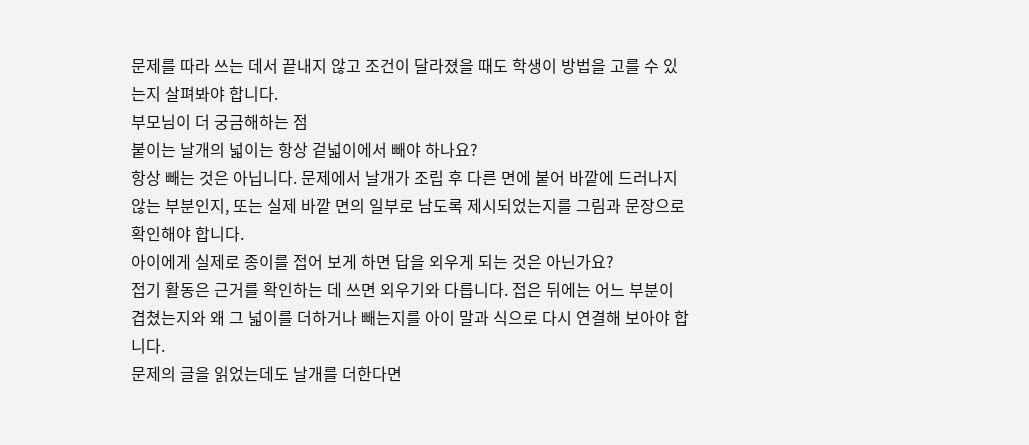문제를 따라 쓰는 데서 끝내지 않고 조건이 달라졌을 때도 학생이 방법을 고를 수 있는지 살펴봐야 합니다.
부모님이 더 궁금해하는 점
붙이는 날개의 넓이는 항상 겉넓이에서 빼야 하나요?
항상 빼는 것은 아닙니다. 문제에서 날개가 조립 후 다른 면에 붙어 바깥에 드러나지 않는 부분인지, 또는 실제 바깥 면의 일부로 남도록 제시되었는지를 그림과 문장으로 확인해야 합니다.
아이에게 실제로 종이를 접어 보게 하면 답을 외우게 되는 것은 아닌가요?
접기 활동은 근거를 확인하는 데 쓰면 외우기와 다릅니다. 접은 뒤에는 어느 부분이 겹쳤는지와 왜 그 넓이를 더하거나 빼는지를 아이 말과 식으로 다시 연결해 보아야 합니다.
문제의 글을 읽었는데도 날개를 더한다면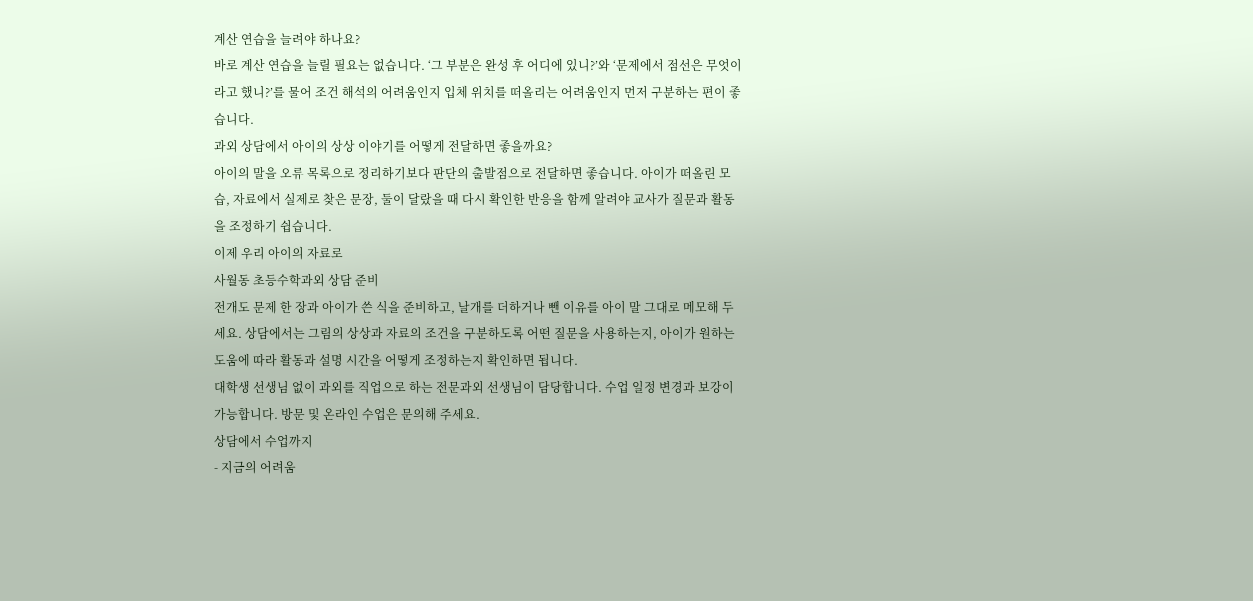계산 연습을 늘려야 하나요?
바로 계산 연습을 늘릴 필요는 없습니다. ‘그 부분은 완성 후 어디에 있니?’와 ‘문제에서 점선은 무엇이라고 했니?’를 물어 조건 해석의 어려움인지 입체 위치를 떠올리는 어려움인지 먼저 구분하는 편이 좋습니다.
과외 상담에서 아이의 상상 이야기를 어떻게 전달하면 좋을까요?
아이의 말을 오류 목록으로 정리하기보다 판단의 출발점으로 전달하면 좋습니다. 아이가 떠올린 모습, 자료에서 실제로 찾은 문장, 둘이 달랐을 때 다시 확인한 반응을 함께 알려야 교사가 질문과 활동을 조정하기 쉽습니다.
이제 우리 아이의 자료로
사월동 초등수학과외 상담 준비
전개도 문제 한 장과 아이가 쓴 식을 준비하고, 날개를 더하거나 뺀 이유를 아이 말 그대로 메모해 두세요. 상담에서는 그림의 상상과 자료의 조건을 구분하도록 어떤 질문을 사용하는지, 아이가 원하는 도움에 따라 활동과 설명 시간을 어떻게 조정하는지 확인하면 됩니다.
대학생 선생님 없이 과외를 직업으로 하는 전문과외 선생님이 담당합니다. 수업 일정 변경과 보강이 가능합니다. 방문 및 온라인 수업은 문의해 주세요.
상담에서 수업까지
- 지금의 어려움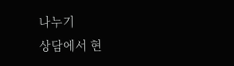나누기
상담에서 현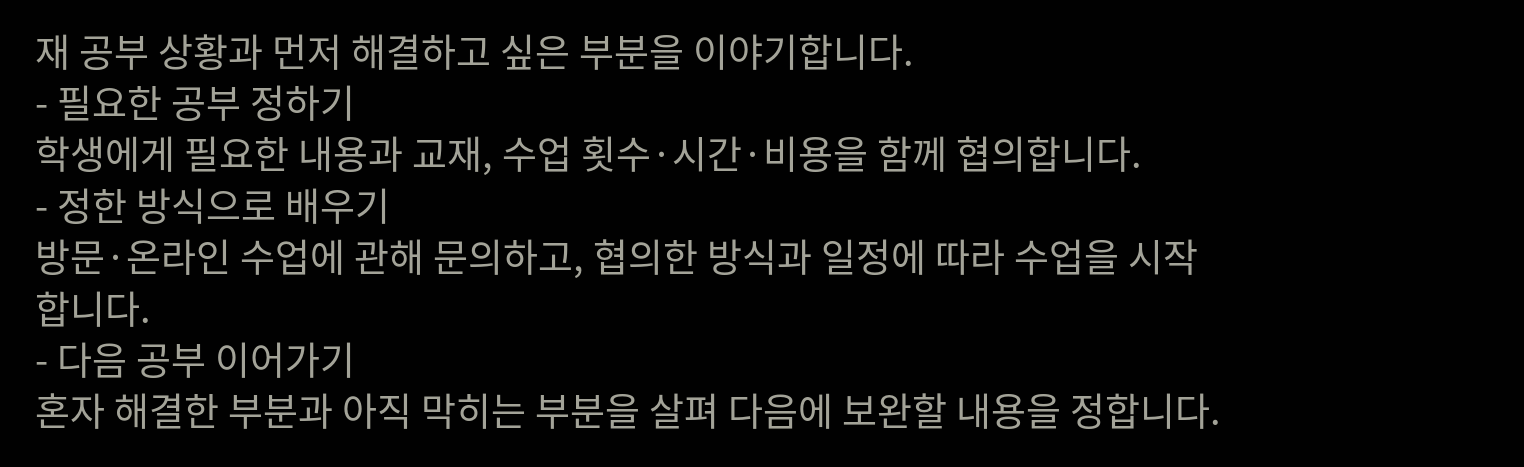재 공부 상황과 먼저 해결하고 싶은 부분을 이야기합니다.
- 필요한 공부 정하기
학생에게 필요한 내용과 교재, 수업 횟수·시간·비용을 함께 협의합니다.
- 정한 방식으로 배우기
방문·온라인 수업에 관해 문의하고, 협의한 방식과 일정에 따라 수업을 시작합니다.
- 다음 공부 이어가기
혼자 해결한 부분과 아직 막히는 부분을 살펴 다음에 보완할 내용을 정합니다.